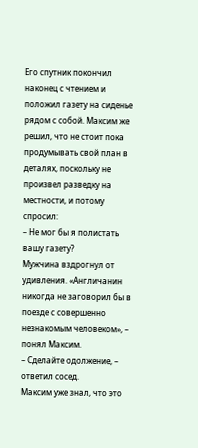Его спутник покончил наконец с чтением и положил газету на сиденье рядом с собой. Максим же решил, что не стоит пока продумывать свой план в деталях, поскольку не произвел разведку на местности, и потому спросил:
– Не мог бы я полистать вашу газету?
Мужчина вздрогнул от удивления. «Англичанин никогда не заговорил бы в поезде с совершенно незнакомым человеком», – понял Максим.
– Сделайте одолжение, – ответил сосед.
Максим уже знал, что это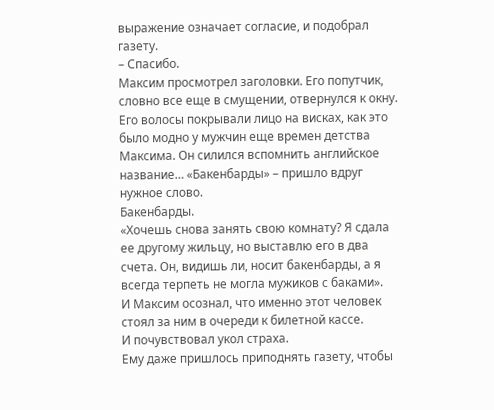выражение означает согласие, и подобрал газету.
– Спасибо.
Максим просмотрел заголовки. Его попутчик, словно все еще в смущении, отвернулся к окну. Его волосы покрывали лицо на висках, как это было модно у мужчин еще времен детства Максима. Он силился вспомнить английское название… «Бакенбарды» – пришло вдруг нужное слово.
Бакенбарды.
«Хочешь снова занять свою комнату? Я сдала ее другому жильцу, но выставлю его в два счета. Он, видишь ли, носит бакенбарды, а я всегда терпеть не могла мужиков с баками».
И Максим осознал, что именно этот человек стоял за ним в очереди к билетной кассе.
И почувствовал укол страха.
Ему даже пришлось приподнять газету, чтобы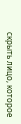скрыть лицо, которое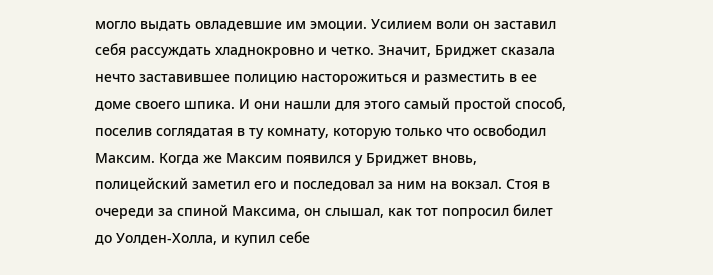могло выдать овладевшие им эмоции. Усилием воли он заставил себя рассуждать хладнокровно и четко. Значит, Бриджет сказала нечто заставившее полицию насторожиться и разместить в ее доме своего шпика. И они нашли для этого самый простой способ, поселив соглядатая в ту комнату, которую только что освободил Максим. Когда же Максим появился у Бриджет вновь, полицейский заметил его и последовал за ним на вокзал. Стоя в очереди за спиной Максима, он слышал, как тот попросил билет до Уолден-Холла, и купил себе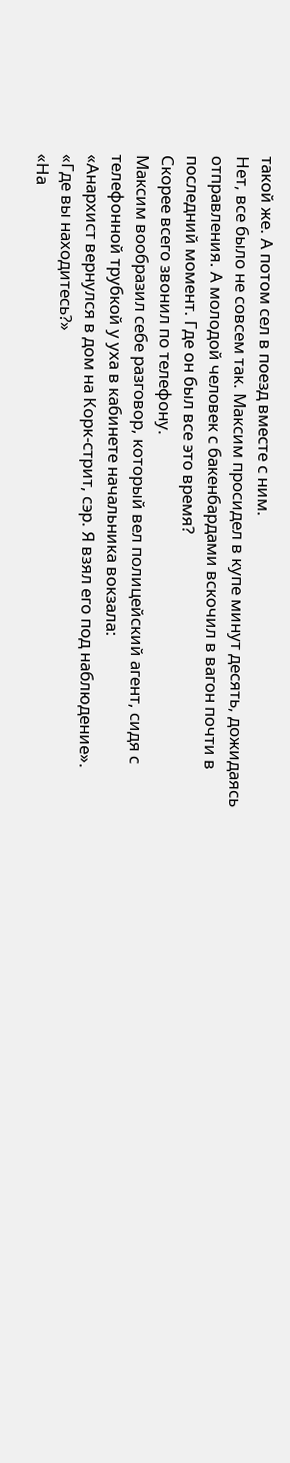такой же. А потом сел в поезд вместе с ним.
Нет, все было не совсем так. Максим просидел в купе минут десять, дожидаясь отправления. А молодой человек с бакенбардами вскочил в вагон почти в последний момент. Где он был все это время?
Скорее всего звонил по телефону.
Максим вообразил себе разговор, который вел полицейский агент, сидя с телефонной трубкой у уха в кабинете начальника вокзала:
«Анархист вернулся в дом на Корк-стрит, сэр. Я взял его под наблюдение».
«Где вы находитесь?»
«На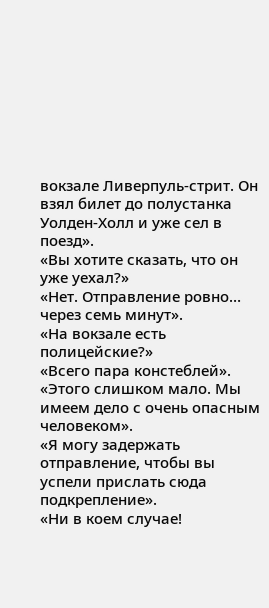вокзале Ливерпуль-стрит. Он взял билет до полустанка Уолден-Холл и уже сел в поезд».
«Вы хотите сказать, что он уже уехал?»
«Нет. Отправление ровно… через семь минут».
«На вокзале есть полицейские?»
«Всего пара констеблей».
«Этого слишком мало. Мы имеем дело с очень опасным человеком».
«Я могу задержать отправление, чтобы вы успели прислать сюда подкрепление».
«Ни в коем случае!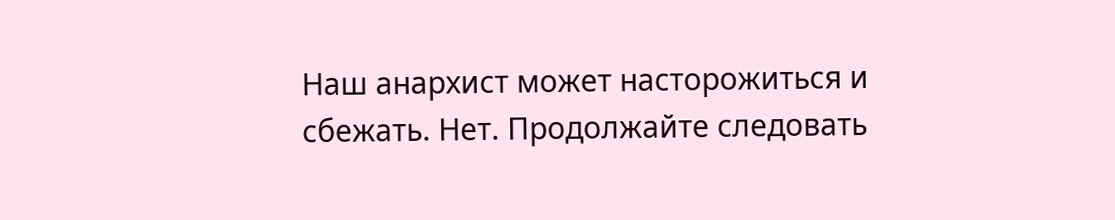Наш анархист может насторожиться и сбежать. Нет. Продолжайте следовать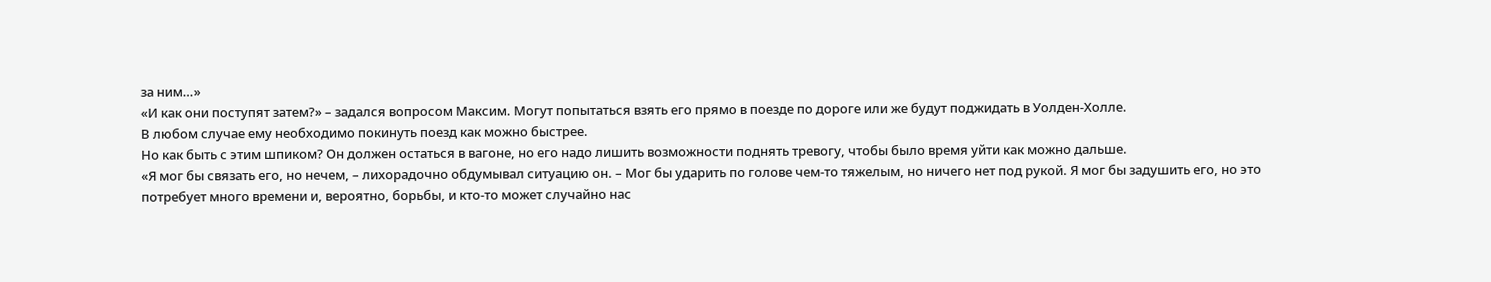за ним…»
«И как они поступят затем?» – задался вопросом Максим. Могут попытаться взять его прямо в поезде по дороге или же будут поджидать в Уолден-Холле.
В любом случае ему необходимо покинуть поезд как можно быстрее.
Но как быть с этим шпиком? Он должен остаться в вагоне, но его надо лишить возможности поднять тревогу, чтобы было время уйти как можно дальше.
«Я мог бы связать его, но нечем, – лихорадочно обдумывал ситуацию он. – Мог бы ударить по голове чем-то тяжелым, но ничего нет под рукой. Я мог бы задушить его, но это потребует много времени и, вероятно, борьбы, и кто-то может случайно нас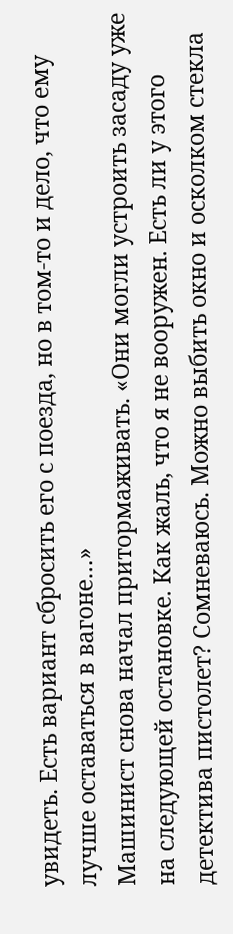увидеть. Есть вариант сбросить его с поезда, но в том-то и дело, что ему лучше оставаться в вагоне…»
Машинист снова начал притормаживать. «Они могли устроить засаду уже на следующей остановке. Как жаль, что я не вооружен. Есть ли у этого детектива пистолет? Сомневаюсь. Можно выбить окно и осколком стекла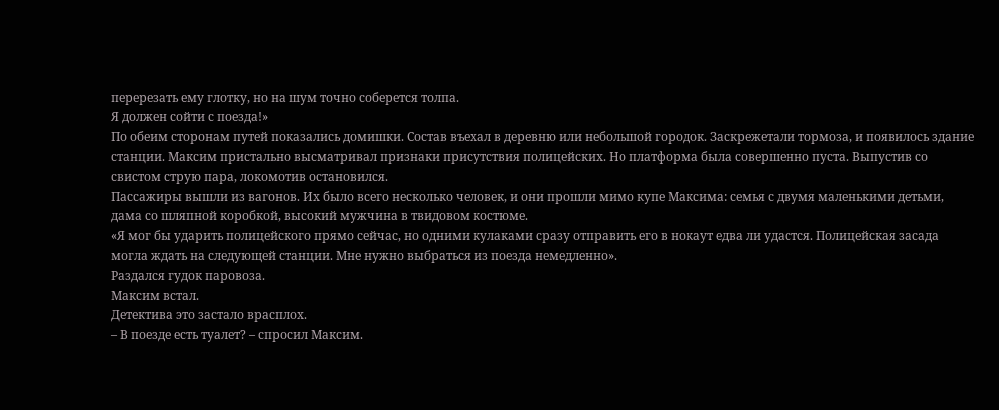перерезать ему глотку, но на шум точно соберется толпа.
Я должен сойти с поезда!»
По обеим сторонам путей показались домишки. Состав въехал в деревню или небольшой городок. Заскрежетали тормоза, и появилось здание станции. Максим пристально высматривал признаки присутствия полицейских. Но платформа была совершенно пуста. Выпустив со свистом струю пара, локомотив остановился.
Пассажиры вышли из вагонов. Их было всего несколько человек, и они прошли мимо купе Максима: семья с двумя маленькими детьми, дама со шляпной коробкой, высокий мужчина в твидовом костюме.
«Я мог бы ударить полицейского прямо сейчас, но одними кулаками сразу отправить его в нокаут едва ли удастся. Полицейская засада могла ждать на следующей станции. Мне нужно выбраться из поезда немедленно».
Раздался гудок паровоза.
Максим встал.
Детектива это застало врасплох.
– В поезде есть туалет? – спросил Максим.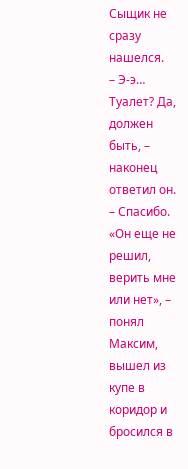Сыщик не сразу нашелся.
– Э-э… Туалет? Да, должен быть, – наконец ответил он.
– Спасибо.
«Он еще не решил, верить мне или нет», – понял Максим, вышел из купе в коридор и бросился в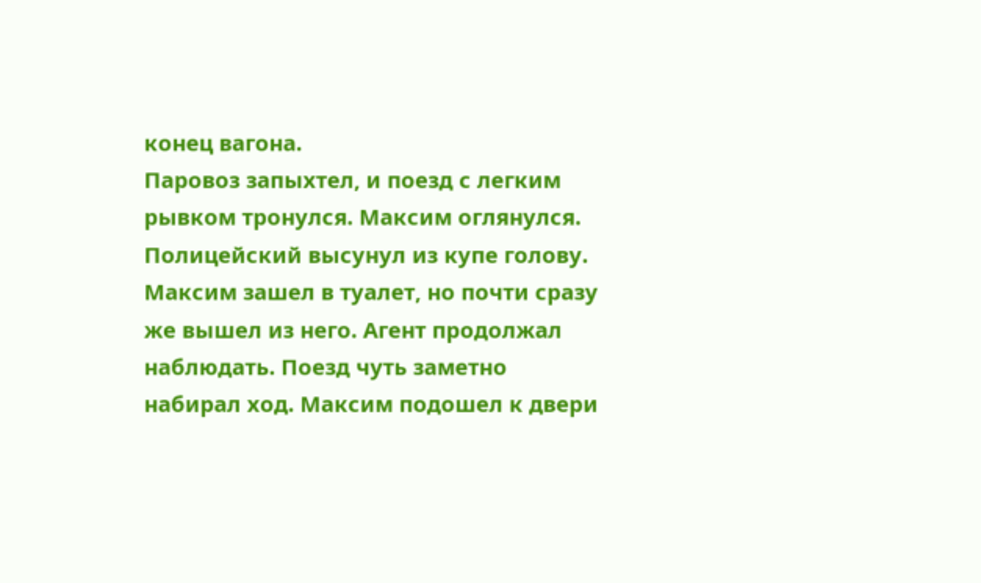конец вагона.
Паровоз запыхтел, и поезд с легким рывком тронулся. Максим оглянулся. Полицейский высунул из купе голову. Максим зашел в туалет, но почти сразу же вышел из него. Агент продолжал наблюдать. Поезд чуть заметно набирал ход. Максим подошел к двери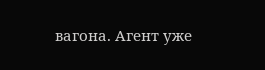вагона. Агент уже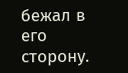бежал в его сторону.